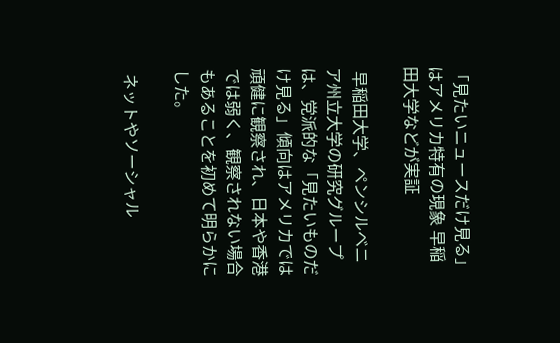「見たいニュースだけ見る」はアメリカ特有の現象 早稲田大学などが実証

 早稲田大学、ペンシルベニア州立大学の研究グループは、党派的な「見たいものだけ見る」傾向はアメリカでは頑健に観察され、日本や香港では弱く、観察されない場合もあることを初めて明らかにした。

 ネットやソーシャル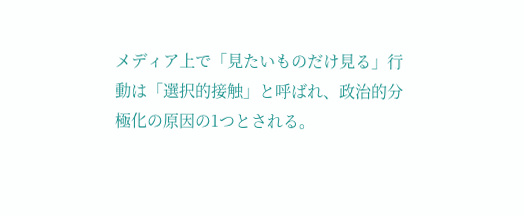メディア上で「見たいものだけ見る」行動は「選択的接触」と呼ばれ、政治的分極化の原因の1つとされる。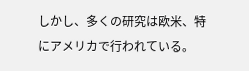しかし、多くの研究は欧米、特にアメリカで行われている。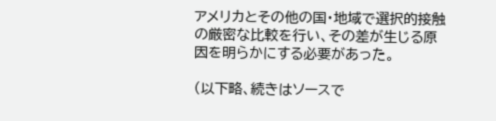アメリカとその他の国・地域で選択的接触の厳密な比較を行い、その差が生じる原因を明らかにする必要があった。

(以下略、続きはソースで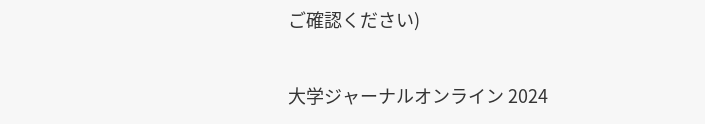ご確認ください)

大学ジャーナルオンライン 2024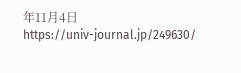年11月4日
https://univ-journal.jp/249630/